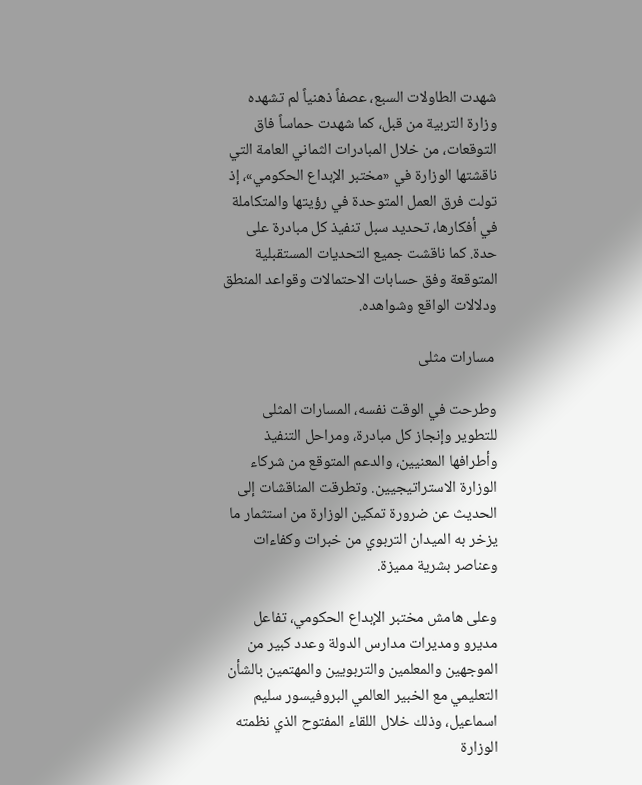شهدت الطاولات السبع، عصفاً ذهنياً لم تشهده وزارة التربية من قبل، كما شهدت حماساً فاق التوقعات، من خلال المبادرات الثماني العامة التي ناقشتها الوزارة في «مختبر الإبداع الحكومي»، إذ تولت فرق العمل المتوحدة في رؤيتها والمتكاملة في أفكارها، تحديد سبل تنفيذ كل مبادرة على حدة. كما ناقشت جميع التحديات المستقبلية المتوقعة وفق حسابات الاحتمالات وقواعد المنطق ودلالات الواقع وشواهده.

 مسارات مثلى

وطرحت في الوقت نفسه، المسارات المثلى للتطوير وإنجاز كل مبادرة، ومراحل التنفيذ وأطرافها المعنيين، والدعم المتوقع من شركاء الوزارة الاستراتيجيين. وتطرقت المناقشات إلى الحديث عن ضرورة تمكين الوزارة من استثمار ما يزخر به الميدان التربوي من خبرات وكفاءات وعناصر بشرية مميزة.

وعلى هامش مختبر الإبداع الحكومي، تفاعل مديرو ومديرات مدارس الدولة وعدد كبير من الموجهين والمعلمين والتربويين والمهتمين بالشأن التعليمي مع الخبير العالمي البروفيسور سليم اسماعيل، وذلك خلال اللقاء المفتوح الذي نظمته الوزارة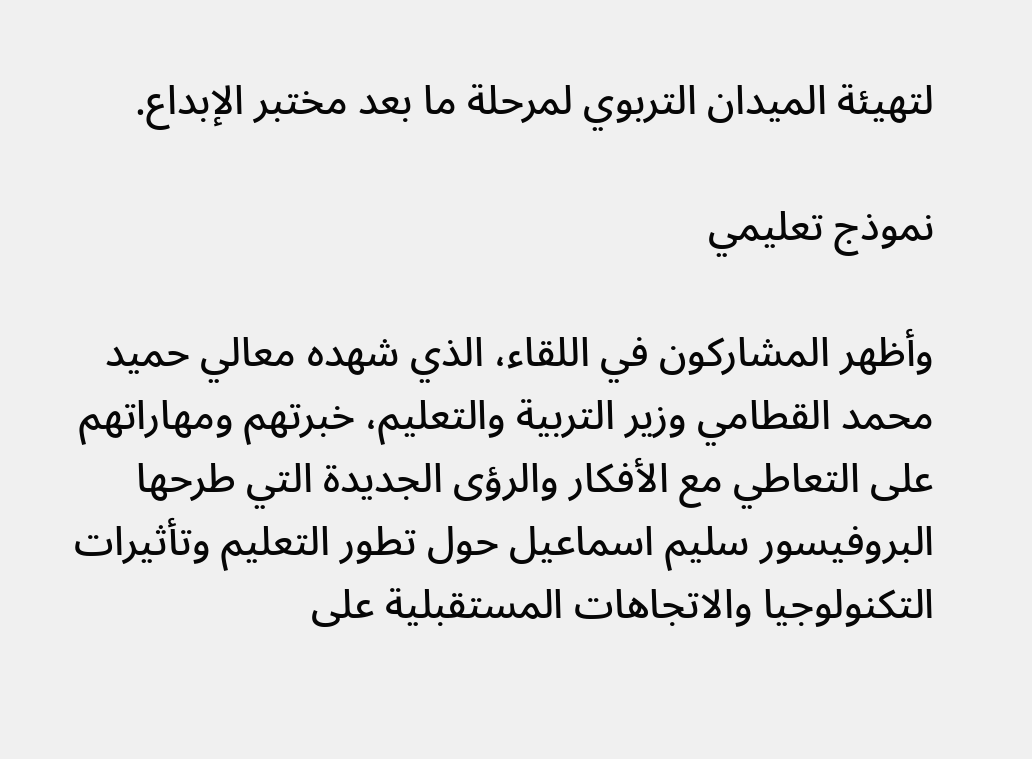لتهيئة الميدان التربوي لمرحلة ما بعد مختبر الإبداع.

نموذج تعليمي

وأظهر المشاركون في اللقاء، الذي شهده معالي حميد محمد القطامي وزير التربية والتعليم، خبرتهم ومهاراتهم على التعاطي مع الأفكار والرؤى الجديدة التي طرحها البروفيسور سليم اسماعيل حول تطور التعليم وتأثيرات التكنولوجيا والاتجاهات المستقبلية على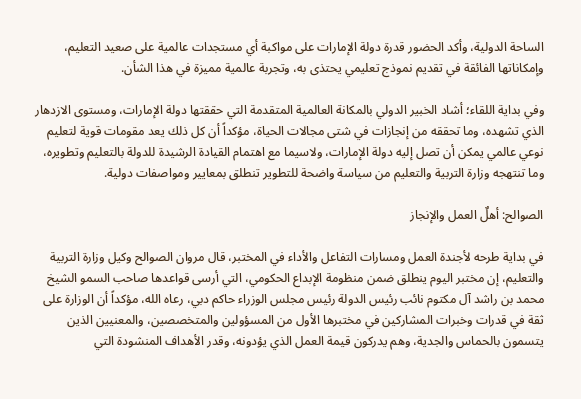الساحة الدولية، وأكد الحضور قدرة دولة الإمارات على مواكبة أي مستجدات عالمية على صعيد التعليم، وإمكاناتها الفائقة في تقديم نموذج تعليمي يحتذى به، وتجربة عالمية مميزة في هذا الشأن.

وفي بداية اللقاء؛ أشاد الخبير الدولي بالمكانة العالمية المتقدمة التي حققتها دولة الإمارات، ومستوى الازدهار الذي تشهده، وما تحققه من إنجازات في شتى مجالات الحياة، مؤكداً أن كل ذلك يعد مقومات قوية لتعليم نوعي عالمي يمكن أن تصل إليه دولة الإمارات، ولاسيما مع اهتمام القيادة الرشيدة للدولة بالتعليم وتطويره، وما تنتهجه وزارة التربية والتعليم من سياسة واضحة للتطوير تنطلق بمعايير ومواصفات دولية.

الصوالح: أهلٌ العمل والإنجاز

في بداية طرحه لأجندة العمل ومسارات التفاعل والأداء في المختبر، قال مروان الصوالح وكيل وزارة التربية والتعليم، إن مختبر اليوم ينطلق ضمن منظومة الإبداع الحكومي، التي أرسى قواعدها صاحب السمو الشيخ محمد بن راشد آل مكتوم نائب رئيس الدولة رئيس مجلس الوزراء حاكم دبي، رعاه الله، مؤكداً أن الوزارة على ثقة في قدرات وخبرات المشاركين في مختبرها الأول من المسؤولين والمتخصصين، والمعنيين الذين يتسمون بالحماس والجدية، وهم يدركون قيمة العمل الذي يؤدونه، وقدر الأهداف المنشودة التي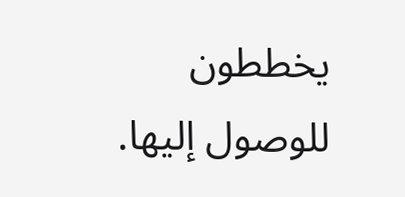يخططون للوصول إليها.